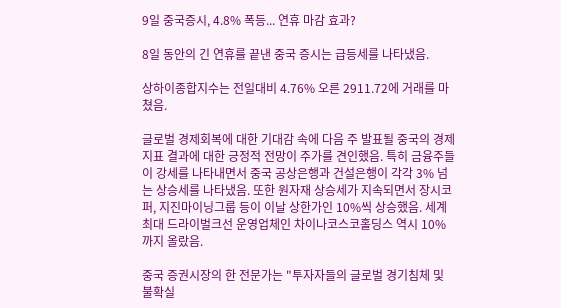9일 중국증시, 4.8% 폭등... 연휴 마감 효과?

8일 동안의 긴 연휴를 끝낸 중국 증시는 급등세를 나타냈음.

상하이종합지수는 전일대비 4.76% 오른 2911.72에 거래를 마쳤음.

글로벌 경제회복에 대한 기대감 속에 다음 주 발표될 중국의 경제지표 결과에 대한 긍정적 전망이 주가를 견인했음. 특히 금융주들이 강세를 나타내면서 중국 공상은행과 건설은행이 각각 3% 넘는 상승세를 나타냈음. 또한 원자재 상승세가 지속되면서 장시코퍼, 지진마이닝그룹 등이 이날 상한가인 10%씩 상승했음. 세계 최대 드라이벌크선 운영업체인 차이나코스코홀딩스 역시 10%까지 올랐음.

중국 증권시장의 한 전문가는 "투자자들의 글로벌 경기침체 및 불확실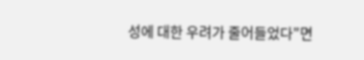성에 대한 우려가 줄어들었다"면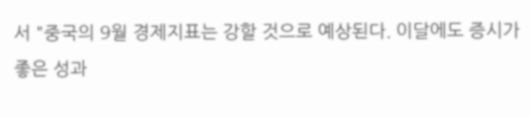서 "중국의 9월 경제지표는 강할 것으로 예상된다. 이달에도 증시가 좋은 성과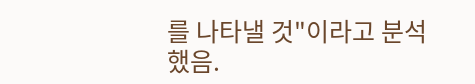를 나타낼 것"이라고 분석했음.